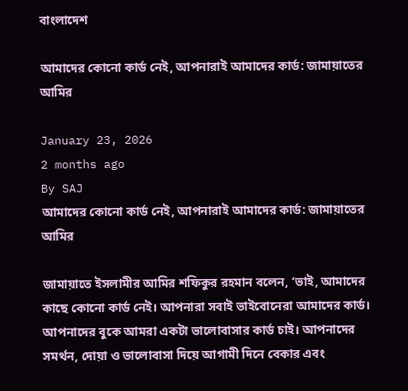বাংলাদেশ

আমাদের কোনো কার্ড নেই, আপনারাই আমাদের কার্ড: জামায়াতের আমির

January 23, 2026
2 months ago
By SAJ
আমাদের কোনো কার্ড নেই, আপনারাই আমাদের কার্ড: জামায়াতের আমির

জামায়াতে ইসলামীর আমির শফিকুর রহমান বলেন, ‘ভাই, আমাদের কাছে কোনো কার্ড নেই। আপনারা সবাই ভাইবোনেরা আমাদের কার্ড। আপনাদের বুকে আমরা একটা ভালোবাসার কার্ড চাই। আপনাদের সমর্থন, দোয়া ও ভালোবাসা দিয়ে আগামী দিনে বেকার এবং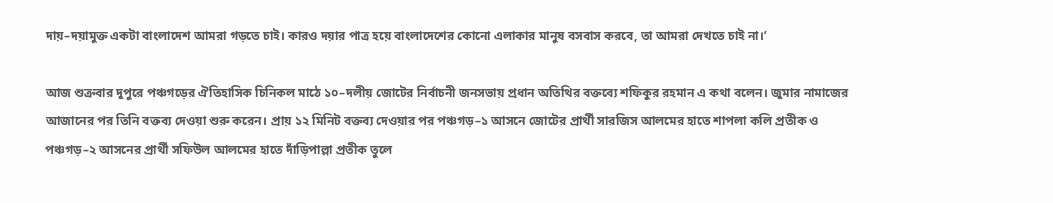দায়–দয়ামুক্ত একটা বাংলাদেশ আমরা গড়তে চাই। কারও দয়ার পাত্র হয়ে বাংলাদেশের কোনো এলাকার মানুষ বসবাস করবে, তা আমরা দেখতে চাই না।’

আজ শুক্রবার দুপুরে পঞ্চগড়ের ঐতিহাসিক চিনিকল মাঠে ১০–দলীয় জোটের নির্বাচনী জনসভায় প্রধান অতিথির বক্তব্যে শফিকুর রহমান এ কথা বলেন। জুমার নামাজের আজানের পর তিনি বক্তব্য দেওয়া শুরু করেন। প্রায় ১২ মিনিট বক্তব্য দেওয়ার পর পঞ্চগড়–১ আসনে জোটের প্রার্থী সারজিস আলমের হাতে শাপলা কলি প্রতীক ও পঞ্চগড়–২ আসনের প্রার্থী সফিউল আলমের হাতে দাঁড়িপাল্লা প্রতীক তুলে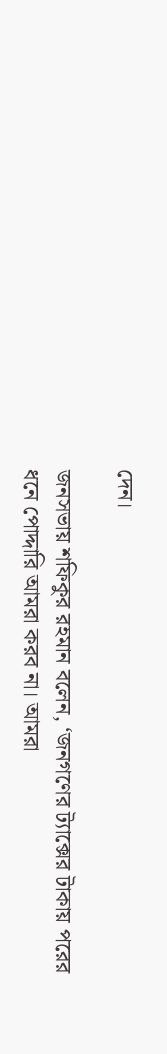দেন।

জনসভায় শফিকুর রহমান বলেন, ‘জনগণের ট্যাক্সের টাকায় পরের ধনে পোদ্দারি আমরা করব না। আমরা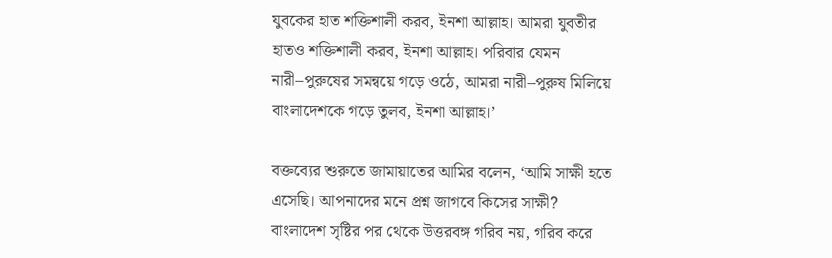যুবকের হাত শক্তিশালী করব, ইনশা আল্লাহ। আমরা যুবতীর হাতও শক্তিশালী করব, ইনশা আল্লাহ। পরিবার যেমন নারী–পুরুষের সমন্বয়ে গড়ে ওঠে, আমরা নারী–পুরুষ মিলিয়ে বাংলাদেশকে গড়ে তুলব, ইনশা আল্লাহ।’

বক্তব্যের শুরুতে জামায়াতের আমির বলেন, ‘আমি সাক্ষী হতে এসেছি। আপনাদের মনে প্রশ্ন জাগবে কিসের সাক্ষী? বাংলাদেশ সৃষ্টির পর থেকে উত্তরবঙ্গ গরিব নয়, গরিব করে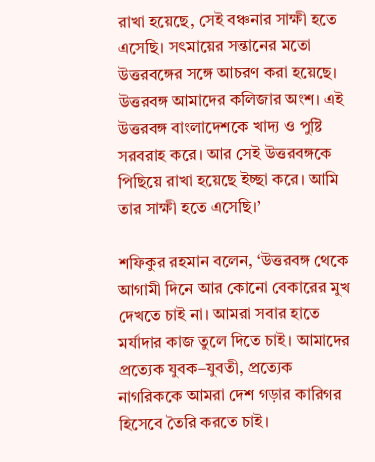রাখা হয়েছে, সেই বঞ্চনার সাক্ষী হতে এসেছি। সৎমায়ের সন্তানের মতো উত্তরবঙ্গের সঙ্গে আচরণ করা হয়েছে। উত্তরবঙ্গ আমাদের কলিজার অংশ। এই উত্তরবঙ্গ বাংলাদেশকে খাদ্য ও পুষ্টি সরবরাহ করে। আর সেই উত্তরবঙ্গকে পিছিয়ে রাখা হয়েছে ইচ্ছা করে। আমি তার সাক্ষী হতে এসেছি।’

শফিকুর রহমান বলেন, ‘উত্তরবঙ্গ থেকে আগামী দিনে আর কোনো বেকারের মুখ দেখতে চাই না। আমরা সবার হাতে মর্যাদার কাজ তুলে দিতে চাই। আমাদের প্রত্যেক যুবক–যুবতী, প্রত্যেক নাগরিককে আমরা দেশ গড়ার কারিগর হিসেবে তৈরি করতে চাই।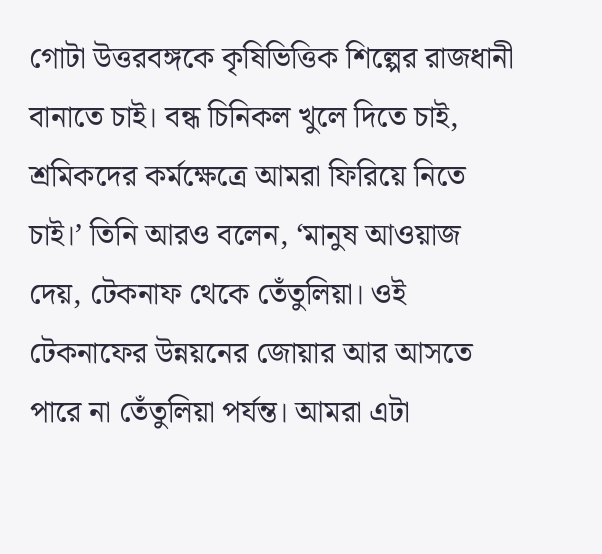গোটা উত্তরবঙ্গকে কৃষিভিত্তিক শিল্পের রাজধানী বানাতে চাই। বন্ধ চিনিকল খুলে দিতে চাই, শ্রমিকদের কর্মক্ষেত্রে আমরা ফিরিয়ে নিতে চাই।’ তিনি আরও বলেন, ‘মানুষ আওয়াজ দেয়, টেকনাফ থেকে তেঁতুলিয়া। ওই টেকনাফের উন্নয়নের জোয়ার আর আসতে পারে না তেঁতুলিয়া পর্যন্ত। আমরা এটা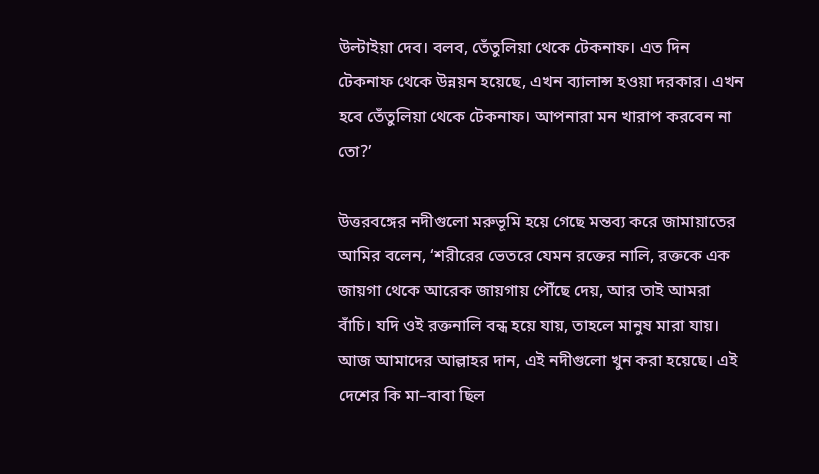উল্টাইয়া দেব। বলব, তেঁতুলিয়া থেকে টেকনাফ। এত দিন টেকনাফ থেকে উন্নয়ন হয়েছে, এখন ব্যালান্স হওয়া দরকার। এখন হবে তেঁতুলিয়া থেকে টেকনাফ। আপনারা মন খারাপ করবেন না তো?’

উত্তরবঙ্গের নদীগুলো মরুভূমি হয়ে গেছে মন্তব্য করে জামায়াতের আমির বলেন, ‘শরীরের ভেতরে যেমন রক্তের নালি, রক্তকে এক জায়গা থেকে আরেক জায়গায় পৌঁছে দেয়, আর তাই আমরা বাঁচি। যদি ওই রক্তনালি বন্ধ হয়ে যায়, তাহলে মানুষ মারা যায়। আজ আমাদের আল্লাহর দান, এই নদীগুলো খুন করা হয়েছে। এই দেশের কি মা–বাবা ছিল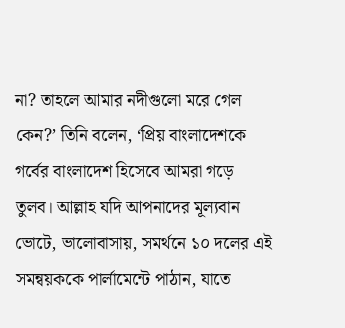না? তাহলে আমার নদীগুলো মরে গেল কেন?’ তিনি বলেন, ‘প্রিয় বাংলাদেশকে গর্বের বাংলাদেশ হিসেবে আমরা গড়ে তুলব। আল্লাহ যদি আপনাদের মূল্যবান ভোটে, ভালোবাসায়, সমর্থনে ১০ দলের এই সমন্বয়ককে পার্লামেন্টে পাঠান, যাতে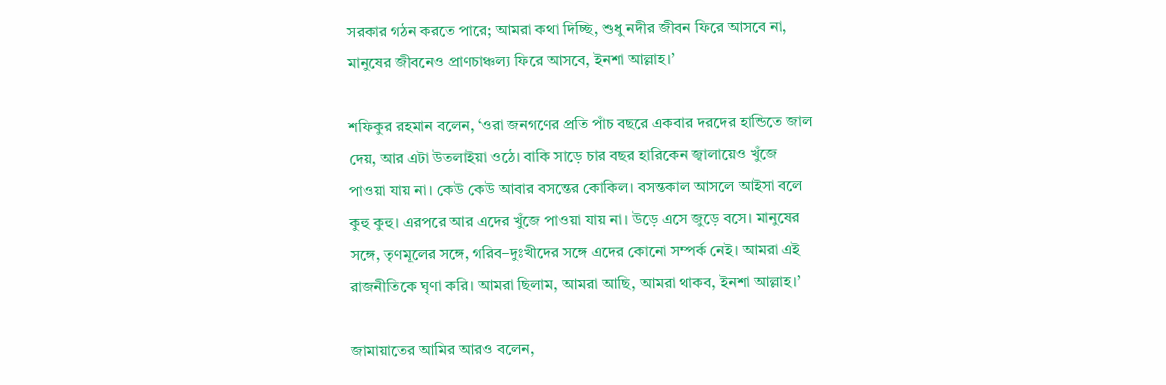সরকার গঠন করতে পারে; আমরা কথা দিচ্ছি, শুধু নদীর জীবন ফিরে আসবে না, মানুষের জীবনেও প্রাণচাঞ্চল্য ফিরে আসবে, ইনশা আল্লাহ।’

শফিকুর রহমান বলেন, ‘ওরা জনগণের প্রতি পাঁচ বছরে একবার দরদের হান্ডিতে জাল দেয়, আর এটা উতলাইয়া ওঠে। বাকি সাড়ে চার বছর হারিকেন জ্বালায়েও খুঁজে পাওয়া যায় না। কেউ কেউ আবার বসন্তের কোকিল। বসন্তকাল আসলে আইসা বলে কুহু কুহু। এরপরে আর এদের খুঁজে পাওয়া যায় না। উড়ে এসে জুড়ে বসে। মানুষের সঙ্গে, তৃণমূলের সঙ্গে, গরিব–দুঃখীদের সঙ্গে এদের কোনো সম্পর্ক নেই। আমরা এই রাজনীতিকে ঘৃণা করি। আমরা ছিলাম, আমরা আছি, আমরা থাকব, ইনশা আল্লাহ।’

জামায়াতের আমির আরও বলেন,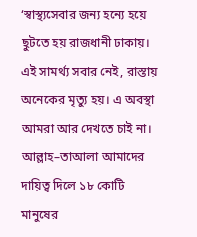‘স্বাস্থ্যসেবার জন্য হন্যে হয়ে ছুটতে হয় রাজধানী ঢাকায়। এই সামর্থ্য সবার নেই, রাস্তায় অনেকের মৃত্যু হয়। এ অবস্থা আমরা আর দেখতে চাই না। আল্লাহ–তাআলা আমাদের দায়িত্ব দিলে ১৮ কোটি মানুষের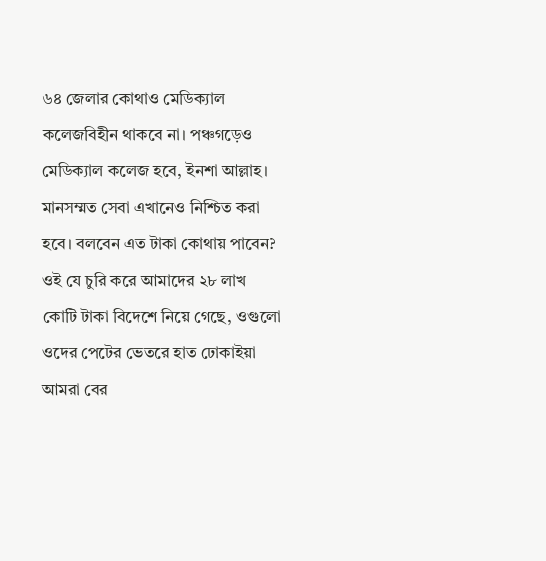৬৪ জেলার কোথাও মেডিক্যাল কলেজবিহীন থাকবে না। পঞ্চগড়েও মেডিক্যাল কলেজ হবে, ইনশা আল্লাহ। মানসম্মত সেবা এখানেও নিশ্চিত করা হবে। বলবেন এত টাকা কোথায় পাবেন? ওই যে চুরি করে আমাদের ২৮ লাখ কোটি টাকা বিদেশে নিয়ে গেছে, ওগুলো ওদের পেটের ভেতরে হাত ঢোকাইয়া আমরা বের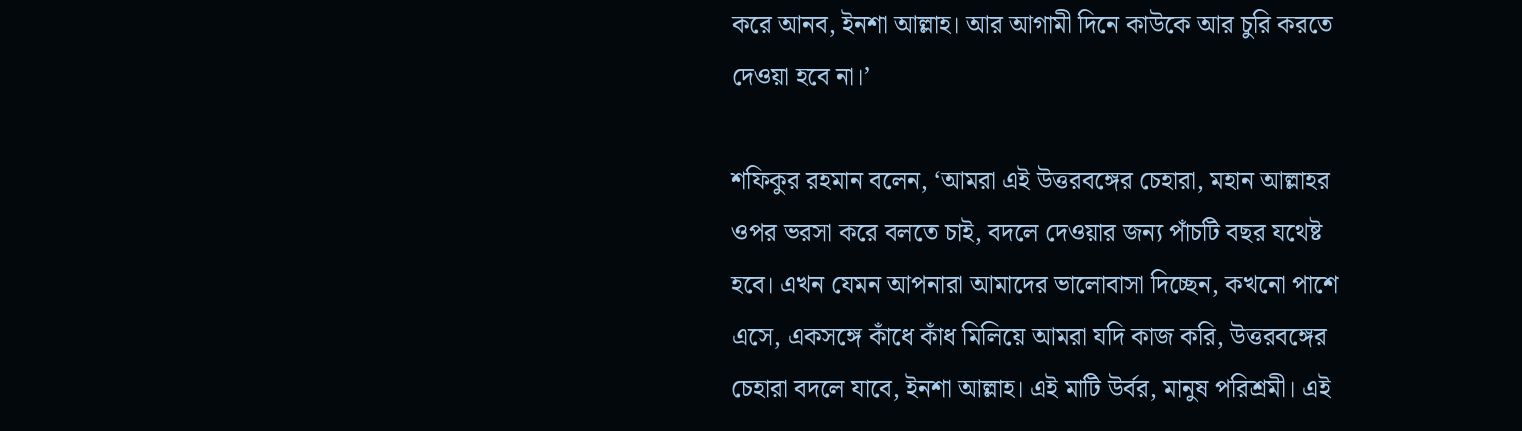করে আনব, ইনশা আল্লাহ। আর আগামী দিনে কাউকে আর চুরি করতে দেওয়া হবে না।’

শফিকুর রহমান বলেন, ‘আমরা এই উত্তরবঙ্গের চেহারা, মহান আল্লাহর ওপর ভরসা করে বলতে চাই, বদলে দেওয়ার জন্য পাঁচটি বছর যথেষ্ট হবে। এখন যেমন আপনারা আমাদের ভালোবাসা দিচ্ছেন, কখনো পাশে এসে, একসঙ্গে কাঁধে কাঁধ মিলিয়ে আমরা যদি কাজ করি, উত্তরবঙ্গের চেহারা বদলে যাবে, ইনশা আল্লাহ। এই মাটি উর্বর, মানুষ পরিশ্রমী। এই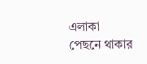এলাকা পেছনে থাকার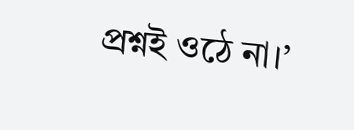প্রশ্নই ওঠে না।’